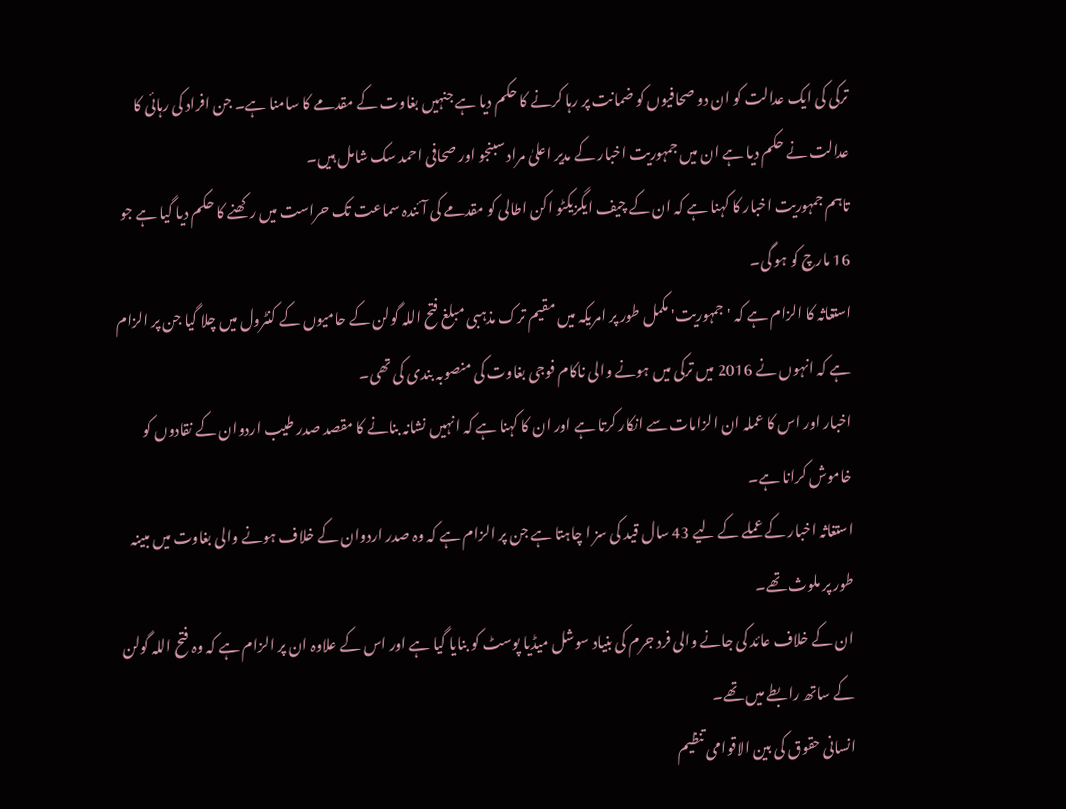ترکی کی ایک عدالت کو ان دو صحافیوں کو ضمانت پر رہا کرنے کا حکم دیا ہے جنہیں بغاوت کے مقدمے کا سامنا ہے۔ جن افراد کی رہائی کا عدالت نے حکم دیا ہے ان میں جمہوریت اخبار کے مدیر اعلیٰ مراد سبنجو اور صحافی احمد سک شامل ہیں۔
تاہم جمہوریت اخبار کا کہنا ہے کہ ان کے چیف ایگزیکٹو اکن اطالی کو مقدمے کی آئندہ سماعت تک حراست میں رکھنے کا حکم دیا گیا ہے جو 16 مارچ کو ہو گی۔
استغاثہ کا الزام ہے کہ 'جمہوریت' مکمل طور پر امریکہ میں مقیم ترک مذہبی مبلغ فتح اللہ گولن کے حامیوں کے کنٹرول میں چلا گیا جن پر الزام ہے کہ انہوں نے 2016 میں ترکی میں ہونے والی ناکام فوجی بغاوت کی منصوبہ بندی کی تھی۔
اخبار اور اس کا عملہ ان الزامات سے انکار کرتا ہے اور ان کا کہنا ہے کہ انہیں نشانہ بنانے کا مقصد صدر طیب اردوان کے نقادوں کو خاموش کرانا ہے۔
استغاثہ اخبار کے عملے کے لیے 43 سال قید کی سز ا چاہتا ہے جن پر الزام ہے کہ وہ صدر اردوان کے خلاف ہونے والی بغاوت میں مبینہ طور پر ملوث تھے۔
ان کے خلاف عائد کی جانے والی فرد جرم کی بنیاد سوشل میڈیا پوسٹ کو بنایا گیا ہے اور اس کے علاوہ ان پر الزام ہے کہ وہ فتح اللہ گولن کے ساتھ رابطے میں تھے۔
انسانی حقوق کی بین الاقوامی تنظیم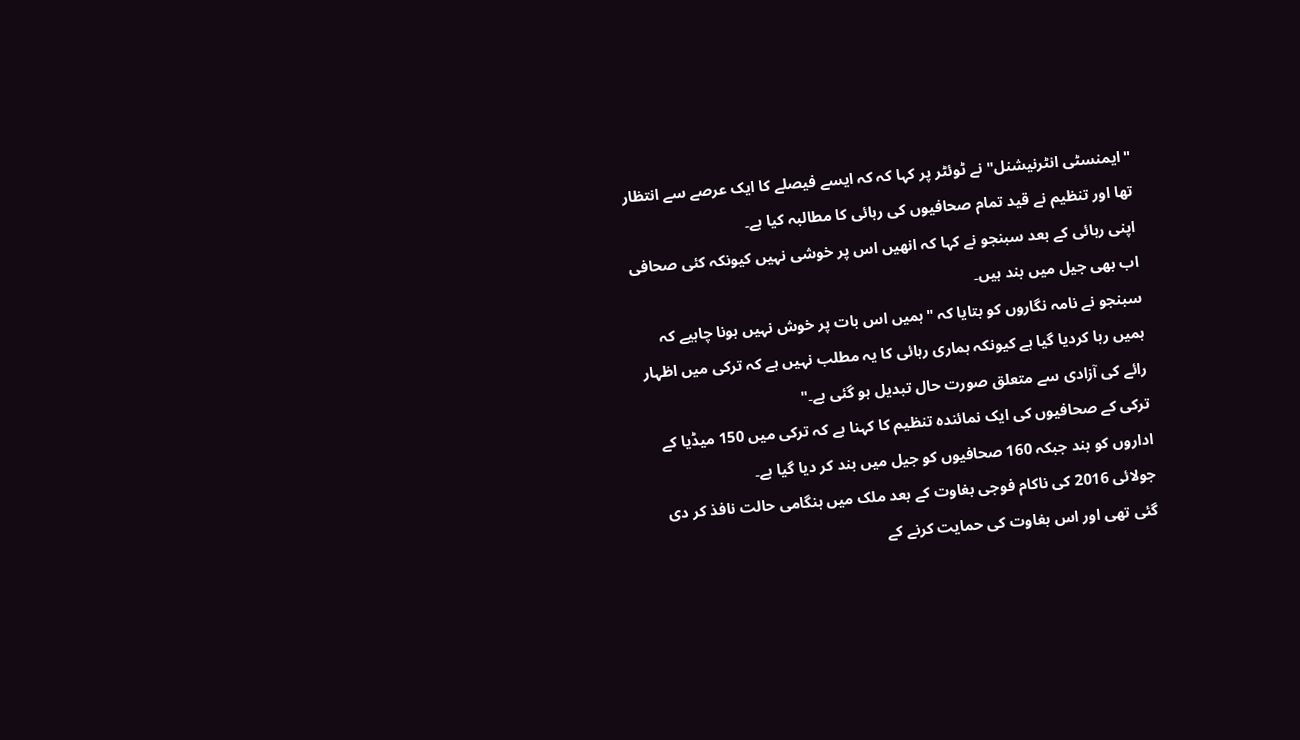"ایمنسٹی انٹرنیشنل" نے ٹوئٹر پر کہا کہ کہ ایسے فیصلے کا ایک عرصے سے انتظار تھا اور تنظیم نے قید تمام صحافیوں کی رہائی کا مطالبہ کیا ہے۔
اپنی رہائی کے بعد سبنجو نے کہا کہ انھیں اس پر خوشی نہیں کیونکہ کئی صحافی اب بھی جیل میں بند ہیں۔
سبنجو نے نامہ نگاروں کو بتایا کہ "ہمیں اس بات پر خوش نہیں ہونا چاہیے کہ ہمیں رہا کردیا گیا ہے کیونکہ ہماری رہائی کا یہ مطلب نہیں ہے کہ ترکی میں اظہار رائے کی آزادی سے متعلق صورت حال تبدیل ہو گئی ہے۔"
ترکی کے صحافیوں کی ایک نمائندہ تنظیم کا کہنا ہے کہ ترکی میں 150 میڈیا کے اداروں کو بند جبکہ 160 صحافیوں کو جیل میں بند کر دیا گیا ہے۔
جولائی 2016 کی ناکام فوجی بغاوت کے بعد ملک میں ہنگامی حالت نافذ کر دی گئی تھی اور اس بغاوت کی حمایت کرنے کے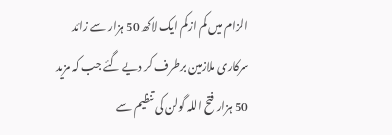الزام میں کم ازکم ایک لاکھ 50 ہزار سے زائد سرکاری ملازمین برطرف کر دیے گئے جب کہ مزید 50 ہزار فتح اللہ گولن کی تنظیم سے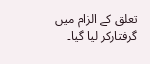تعلق کے الزام میں گرفتارکر لیا گیا۔